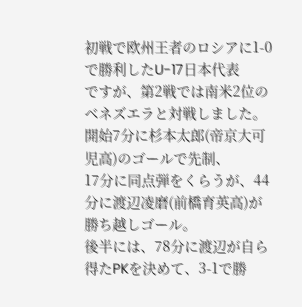初戦で欧州王者のロシアに1-0で勝利したU-17日本代表
ですが、第2戦では南米2位のベネズエラと対戦しました。
開始7分に杉本太郎(帝京大可児高)のゴールで先制、
17分に同点弾をくらうが、44分に渡辺凌磨(前橋育英高)が勝ち越しゴール。
後半には、78分に渡辺が自ら得たPKを決めて、3-1で勝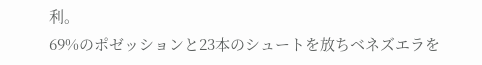利。
69%のポゼッションと23本のシュートを放ちベネズエラを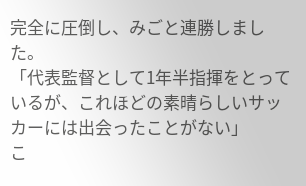完全に圧倒し、みごと連勝しました。
「代表監督として1年半指揮をとっているが、これほどの素晴らしいサッカーには出会ったことがない」
こ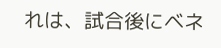れは、試合後にベネ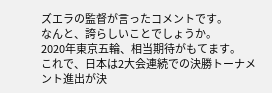ズエラの監督が言ったコメントです。
なんと、誇らしいことでしょうか。
2020年東京五輪、相当期待がもてます。
これで、日本は2大会連続での決勝トーナメント進出が決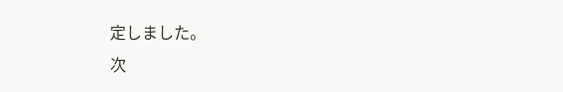定しました。
次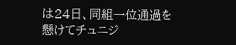は24日、同組一位通過を懸けてチュニジ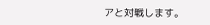アと対戦します。